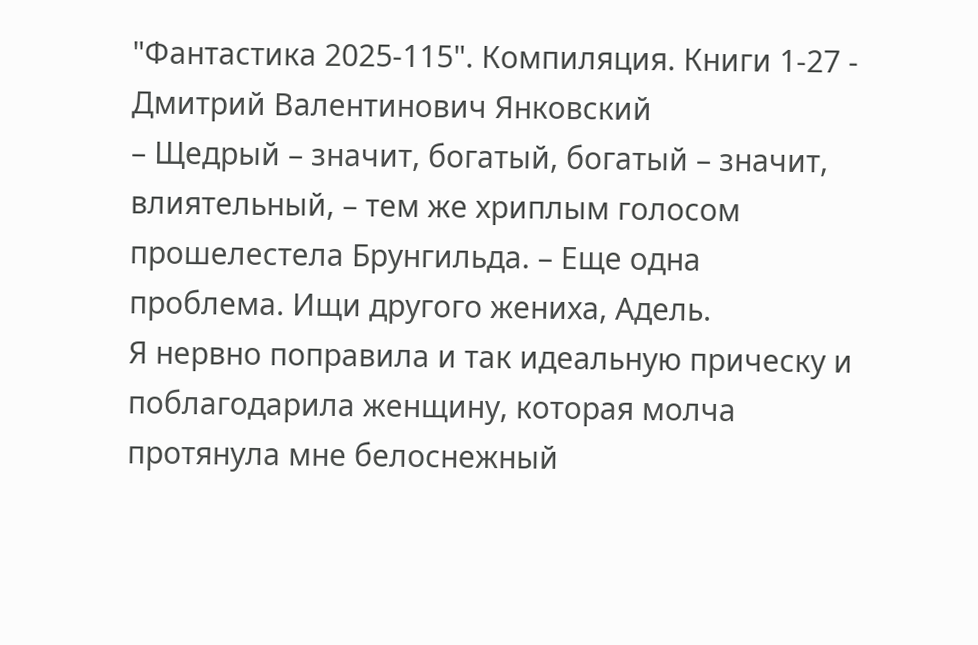"Фантастика 2025-115". Компиляция. Книги 1-27 - Дмитрий Валентинович Янковский
– Щедрый – значит, богатый, богатый – значит, влиятельный, – тем же хриплым голосом прошелестела Брунгильда. – Еще одна проблема. Ищи другого жениха, Адель.
Я нервно поправила и так идеальную прическу и поблагодарила женщину, которая молча протянула мне белоснежный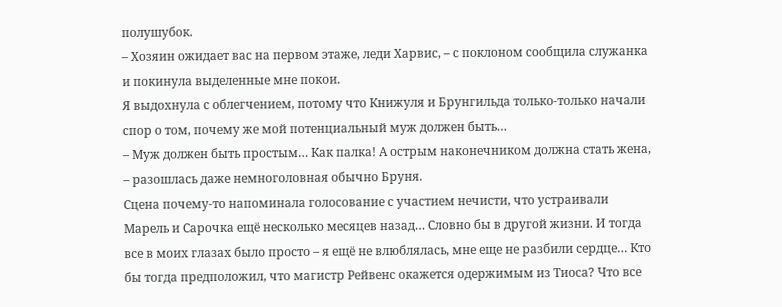полушубок.
– Хозяин ожидает вас на первом этаже, леди Харвис, – с поклоном сообщила служанка и покинула выделенные мне покои.
Я выдохнула с облегчением, потому что Книжуля и Брунгильда только-только начали спор о том, почему же мой потенциальный муж должен быть…
– Муж должен быть простым… Как палка! А острым наконечником должна стать жена, – разошлась даже немноголовная обычно Бруня.
Сцена почему-то напоминала голосование с участием нечисти, что устраивали Марель и Сарочка ещё несколько месяцев назад… Словно бы в другой жизни. И тогда все в моих глазах было просто – я ещё не влюблялась, мне еще не разбили сердце… Кто бы тогда предположил, что магистр Рейвенс окажется одержимым из Тиоса? Что все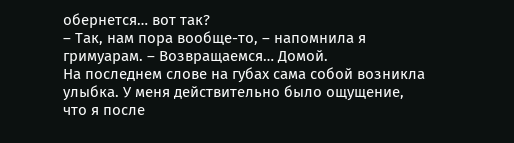обернется… вот так?
– Так, нам пора вообще-то, – напомнила я гримуарам. – Возвращаемся… Домой.
На последнем слове на губах сама собой возникла улыбка. У меня действительно было ощущение, что я после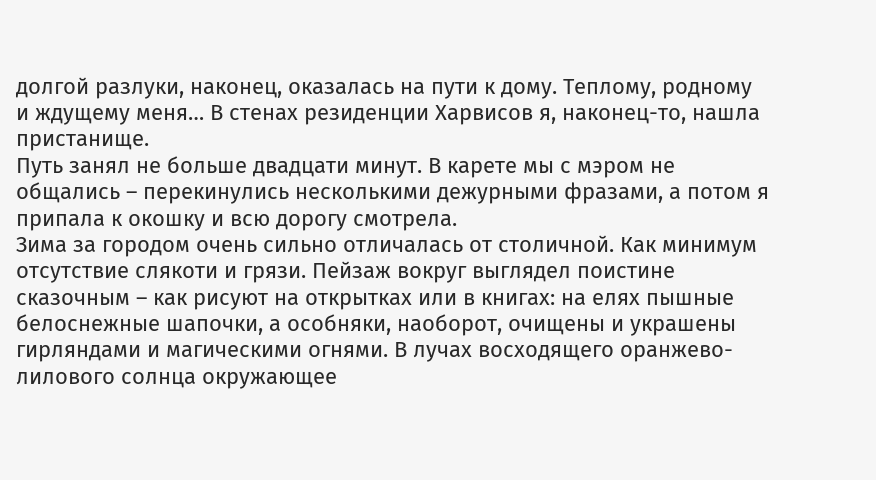долгой разлуки, наконец, оказалась на пути к дому. Теплому, родному и ждущему меня… В стенах резиденции Харвисов я, наконец-то, нашла пристанище.
Путь занял не больше двадцати минут. В карете мы с мэром не общались – перекинулись несколькими дежурными фразами, а потом я припала к окошку и всю дорогу смотрела.
Зима за городом очень сильно отличалась от столичной. Как минимум отсутствие слякоти и грязи. Пейзаж вокруг выглядел поистине сказочным – как рисуют на открытках или в книгах: на елях пышные белоснежные шапочки, а особняки, наоборот, очищены и украшены гирляндами и магическими огнями. В лучах восходящего оранжево-лилового солнца окружающее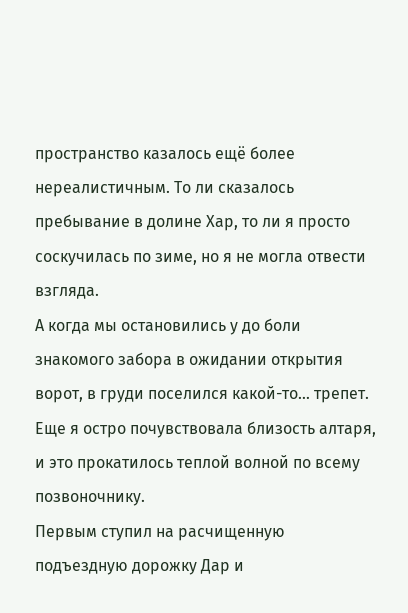пространство казалось ещё более нереалистичным. То ли сказалось пребывание в долине Хар, то ли я просто соскучилась по зиме, но я не могла отвести взгляда.
А когда мы остановились у до боли знакомого забора в ожидании открытия ворот, в груди поселился какой-то… трепет. Еще я остро почувствовала близость алтаря, и это прокатилось теплой волной по всему позвоночнику.
Первым ступил на расчищенную подъездную дорожку Дар и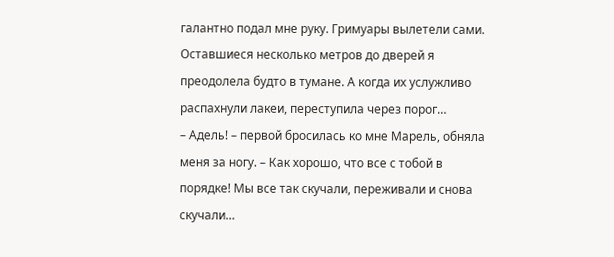галантно подал мне руку. Гримуары вылетели сами.
Оставшиеся несколько метров до дверей я преодолела будто в тумане. А когда их услужливо распахнули лакеи, переступила через порог…
– Адель! – первой бросилась ко мне Марель, обняла меня за ногу. – Как хорошо, что все с тобой в порядке! Мы все так скучали, переживали и снова скучали…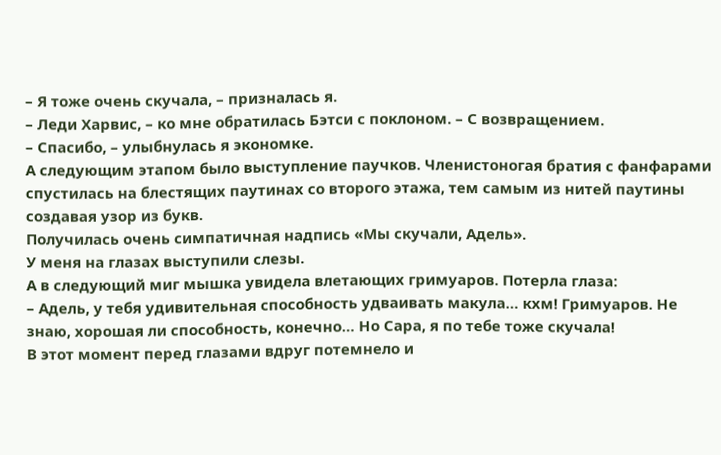– Я тоже очень скучала, – призналась я.
– Леди Харвис, – ко мне обратилась Бэтси с поклоном. – С возвращением.
– Спасибо, – улыбнулась я экономке.
А следующим этапом было выступление паучков. Членистоногая братия с фанфарами спустилась на блестящих паутинах со второго этажа, тем самым из нитей паутины создавая узор из букв.
Получилась очень симпатичная надпись «Мы скучали, Адель».
У меня на глазах выступили слезы.
А в следующий миг мышка увидела влетающих гримуаров. Потерла глаза:
– Адель, у тебя удивительная способность удваивать макула… кхм! Гримуаров. Не знаю, хорошая ли способность, конечно… Но Сара, я по тебе тоже скучала!
В этот момент перед глазами вдруг потемнело и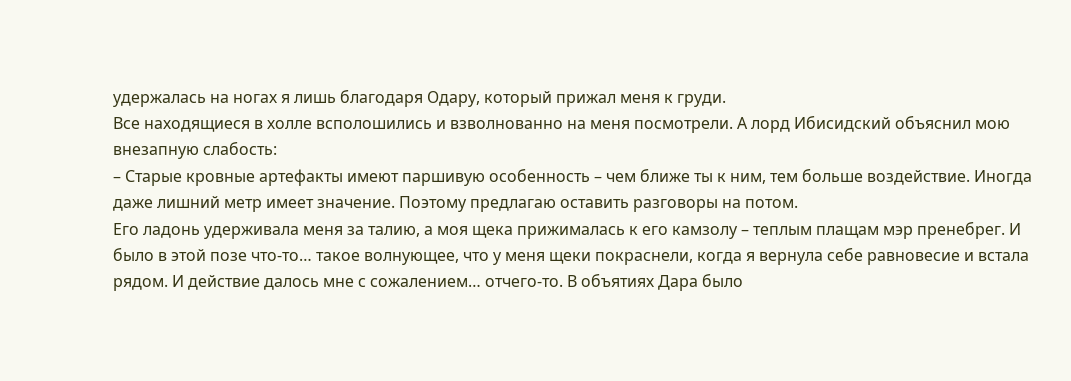удержалась на ногах я лишь благодаря Одару, который прижал меня к груди.
Все находящиеся в холле всполошились и взволнованно на меня посмотрели. А лорд Ибисидский объяснил мою внезапную слабость:
– Старые кровные артефакты имеют паршивую особенность – чем ближе ты к ним, тем больше воздействие. Иногда даже лишний метр имеет значение. Поэтому предлагаю оставить разговоры на потом.
Его ладонь удерживала меня за талию, а моя щека прижималась к его камзолу – теплым плащам мэр пренебрег. И было в этой позе что-то… такое волнующее, что у меня щеки покраснели, когда я вернула себе равновесие и встала рядом. И действие далось мне с сожалением… отчего-то. В объятиях Дара было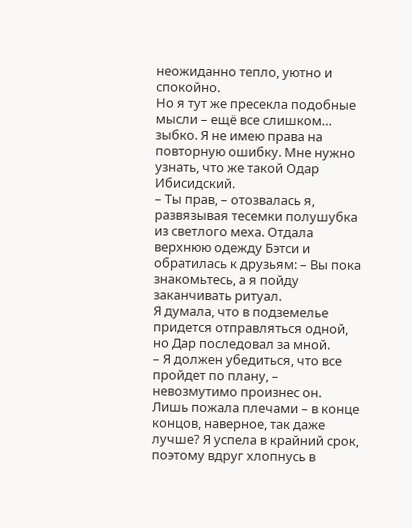неожиданно тепло, уютно и спокойно.
Но я тут же пресекла подобные мысли – ещё все слишком… зыбко. Я не имею права на повторную ошибку. Мне нужно узнать, что же такой Одар Ибисидский.
– Ты прав, – отозвалась я, развязывая тесемки полушубка из светлого меха. Отдала верхнюю одежду Бэтси и обратилась к друзьям: – Вы пока знакомьтесь, а я пойду заканчивать ритуал.
Я думала, что в подземелье придется отправляться одной, но Дар последовал за мной.
– Я должен убедиться, что все пройдет по плану, – невозмутимо произнес он.
Лишь пожала плечами – в конце концов, наверное, так даже лучше? Я успела в крайний срок, поэтому вдруг хлопнусь в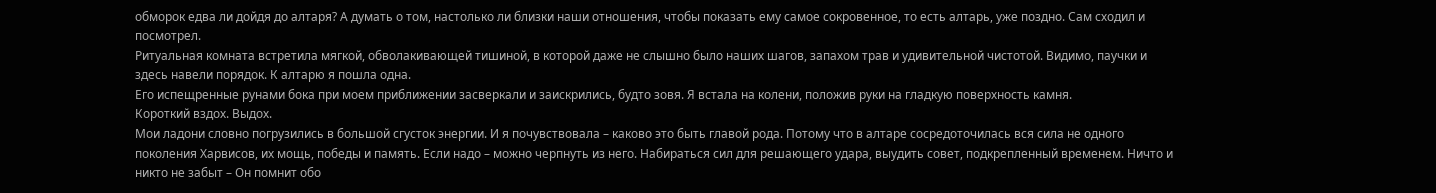обморок едва ли дойдя до алтаря? А думать о том, настолько ли близки наши отношения, чтобы показать ему самое сокровенное, то есть алтарь, уже поздно. Сам сходил и посмотрел.
Ритуальная комната встретила мягкой, обволакивающей тишиной, в которой даже не слышно было наших шагов, запахом трав и удивительной чистотой. Видимо, паучки и здесь навели порядок. К алтарю я пошла одна.
Его испещренные рунами бока при моем приближении засверкали и заискрились, будто зовя. Я встала на колени, положив руки на гладкую поверхность камня.
Короткий вздох. Выдох.
Мои ладони словно погрузились в большой сгусток энергии. И я почувствовала – каково это быть главой рода. Потому что в алтаре сосредоточилась вся сила не одного поколения Харвисов, их мощь, победы и память. Если надо – можно черпнуть из него. Набираться сил для решающего удара, выудить совет, подкрепленный временем. Ничто и никто не забыт – Он помнит обо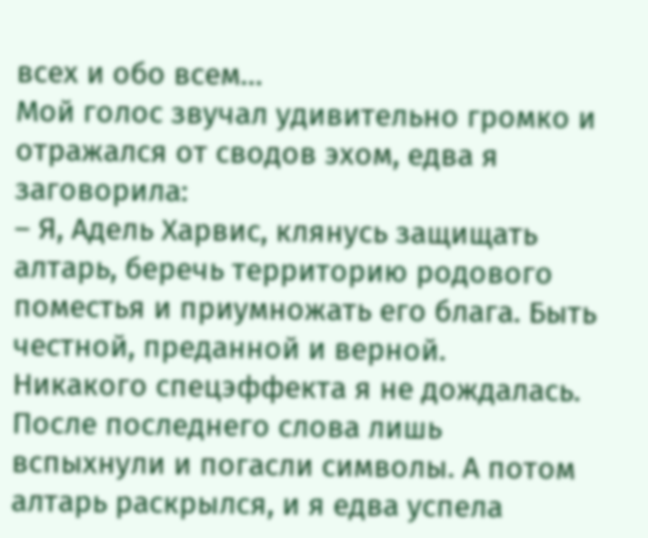всех и обо всем…
Мой голос звучал удивительно громко и отражался от сводов эхом, едва я заговорила:
– Я, Адель Харвис, клянусь защищать алтарь, беречь территорию родового поместья и приумножать его блага. Быть честной, преданной и верной.
Никакого спецэффекта я не дождалась. После последнего слова лишь вспыхнули и погасли символы. А потом алтарь раскрылся, и я едва успела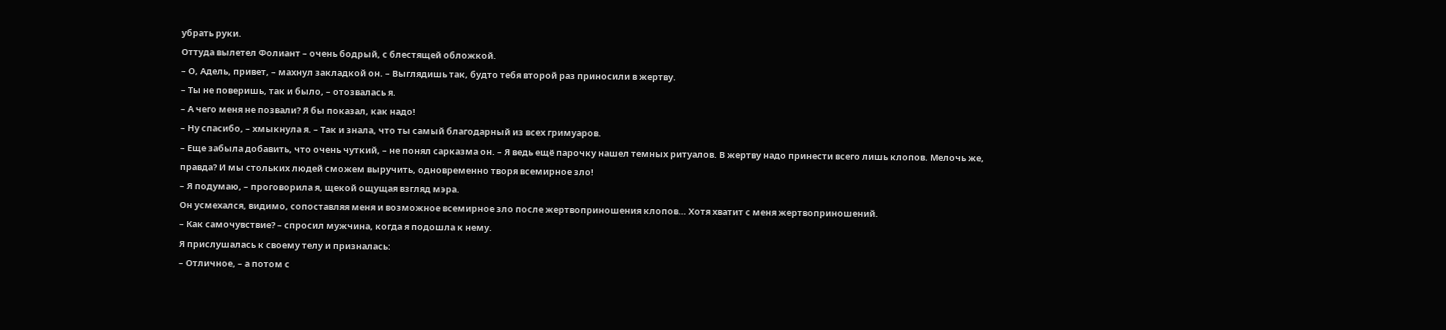убрать руки.
Оттуда вылетел Фолиант – очень бодрый, с блестящей обложкой.
– О, Адель, привет, – махнул закладкой он. – Выглядишь так, будто тебя второй раз приносили в жертву.
– Ты не поверишь, так и было, – отозвалась я.
– А чего меня не позвали? Я бы показал, как надо!
– Ну спасибо, – хмыкнула я. – Так и знала, что ты самый благодарный из всех гримуаров.
– Еще забыла добавить, что очень чуткий, – не понял сарказма он. – Я ведь ещё парочку нашел темных ритуалов. В жертву надо принести всего лишь клопов. Мелочь же, правда? И мы стольких людей сможем выручить, одновременно творя всемирное зло!
– Я подумаю, – проговорила я, щекой ощущая взгляд мэра.
Он усмехался, видимо, сопоставляя меня и возможное всемирное зло после жертвоприношения клопов… Хотя хватит с меня жертвоприношений.
– Как самочувствие? – спросил мужчина, когда я подошла к нему.
Я прислушалась к своему телу и призналась:
– Отличное, – а потом с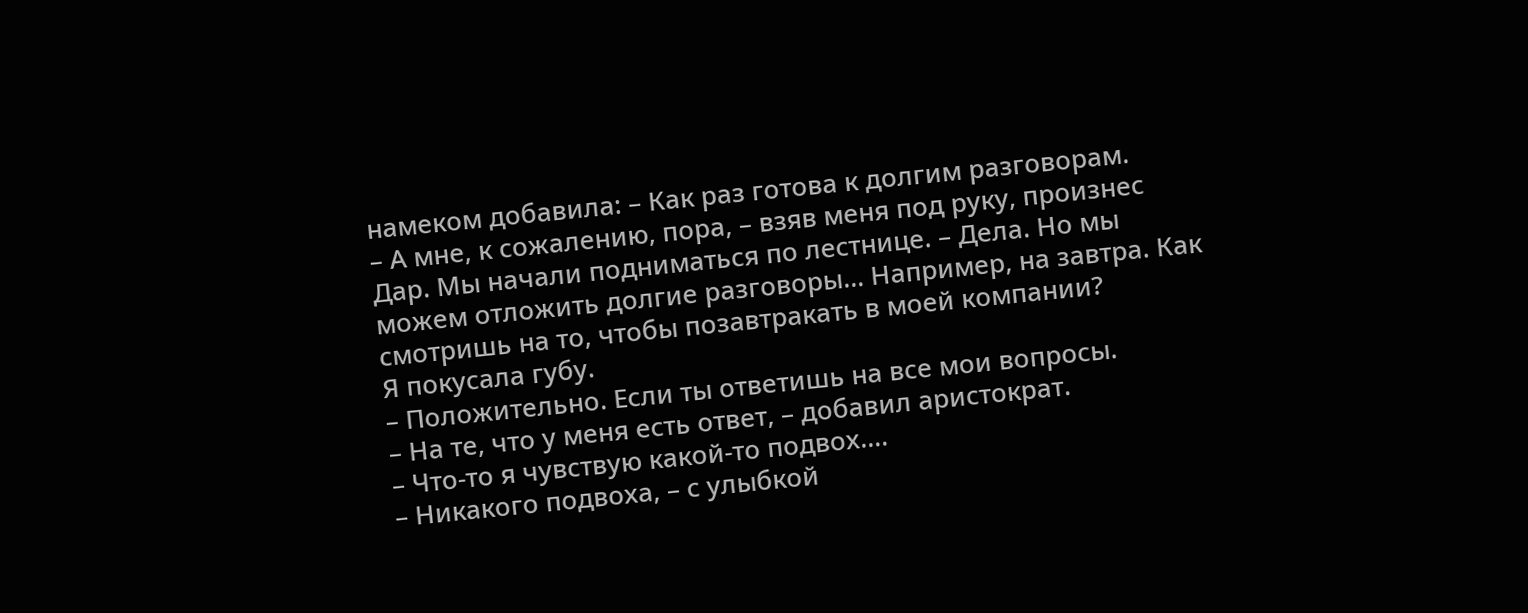намеком добавила: – Как раз готова к долгим разговорам.
– А мне, к сожалению, пора, – взяв меня под руку, произнес Дар. Мы начали подниматься по лестнице. – Дела. Но мы можем отложить долгие разговоры… Например, на завтра. Как смотришь на то, чтобы позавтракать в моей компании?
Я покусала губу.
– Положительно. Если ты ответишь на все мои вопросы.
– На те, что у меня есть ответ, – добавил аристократ.
– Что-то я чувствую какой-то подвох….
– Никакого подвоха, – с улыбкой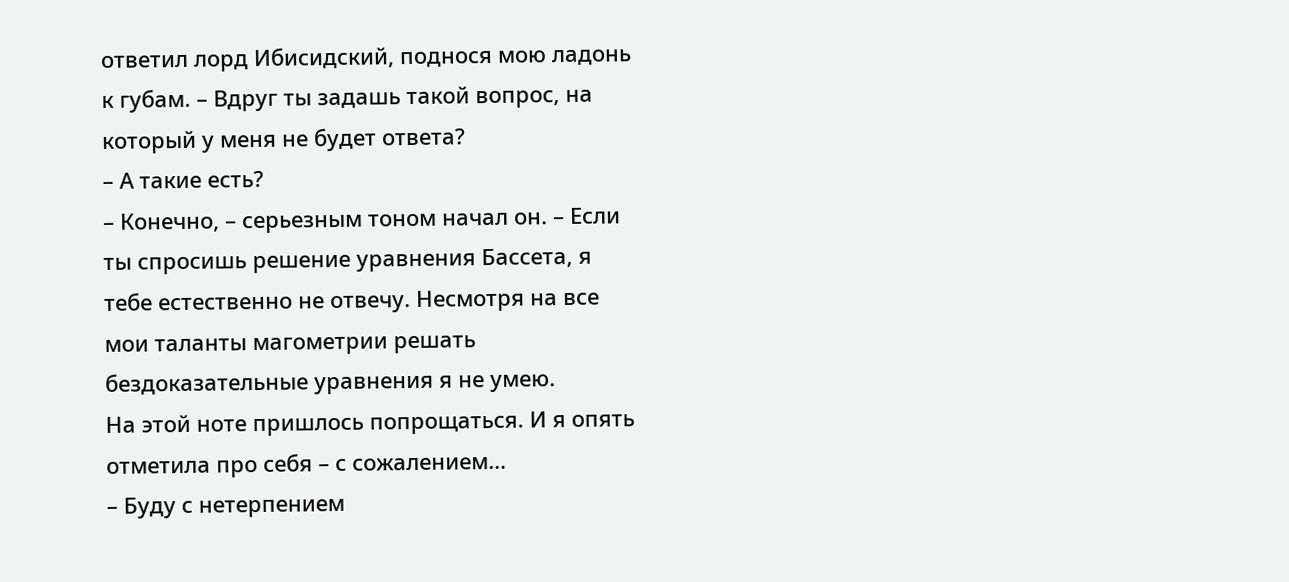ответил лорд Ибисидский, поднося мою ладонь к губам. – Вдруг ты задашь такой вопрос, на который у меня не будет ответа?
– А такие есть?
– Конечно, – серьезным тоном начал он. – Если ты спросишь решение уравнения Бассета, я тебе естественно не отвечу. Несмотря на все мои таланты магометрии решать бездоказательные уравнения я не умею.
На этой ноте пришлось попрощаться. И я опять отметила про себя – с сожалением…
– Буду с нетерпением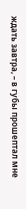ждать завтра, – в губы прошептал мне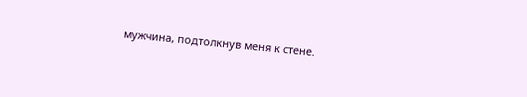мужчина, подтолкнув меня к стене.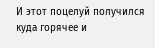И этот поцелуй получился куда горячее и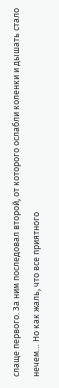слаще первого. За ним последовал второй, от которого ослабли коленки и дышать стало нечем… Но как жаль, что все приятного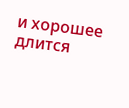и хорошее длится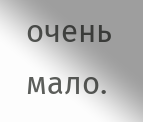очень мало.